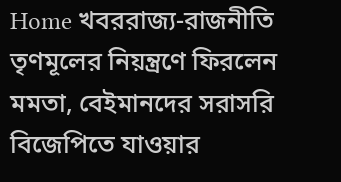Home খবররাজ্য-রাজনীতি তৃণমূলের নিয়ন্ত্রণে ফিরলেন মমতা, বেইমানদের সরাসরি বিজেপিতে যাওয়ার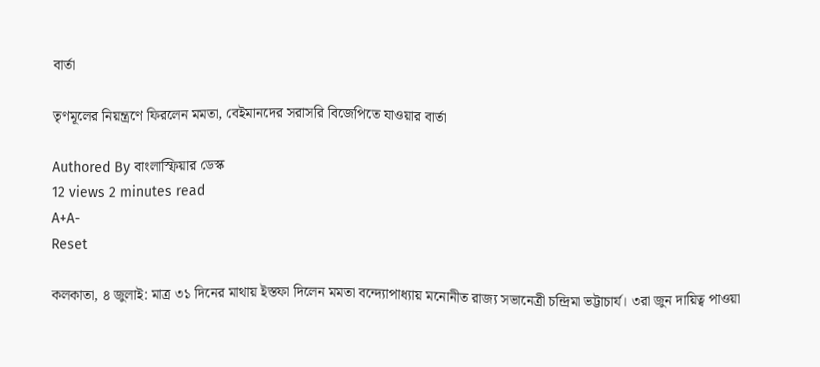বার্তা

তৃণমূলের নিয়ন্ত্রণে ফিরলেন মমতা, বেইমানদের সরাসরি বিজেপিতে যাওয়ার বার্তা

Authored By বাংলাস্ফিয়ার ডেস্ক
12 views 2 minutes read
A+A-
Reset

কলকাতা, ৪ জুলাই: মাত্র ৩১ দিনের মাথায় ইস্তফা দিলেন মমতা বন্দ্যোপাধ্যায় মনোনীত রাজ্য সভানেত্রী চন্দ্রিমা ভট্টাচার্য। ৩রা জুন দায়িত্ব পাওয়া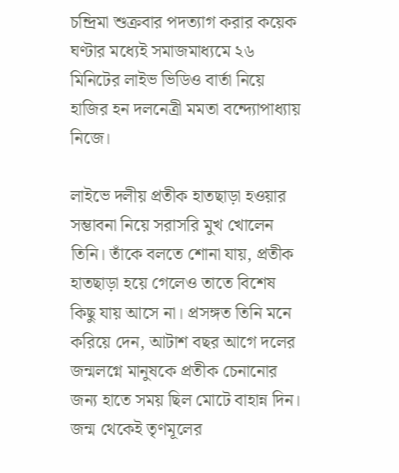চন্দ্রিমা শুক্রবার পদত্যাগ করার কয়েক ঘণ্টার মধ্যেই সমাজমাধ্যমে ২৬ মিনিটের লাইভ ভিডিও বার্তা নিয়ে হাজির হন দলনেত্রী মমতা বন্দ্যোপাধ্যায় নিজে।

লাইভে দলীয় প্রতীক হাতছাড়া হওয়ার সম্ভাবনা নিয়ে সরাসরি মুখ খোলেন তিনি। তাঁকে বলতে শোনা যায়, প্রতীক হাতছাড়া হয়ে গেলেও তাতে বিশেষ কিছু যায় আসে না। প্রসঙ্গত তিনি মনে করিয়ে দেন, আটাশ বছর আগে দলের জন্মলগ্নে মানুষকে প্রতীক চেনানোর জন্য হাতে সময় ছিল মোটে বাহান্ন দিন। জন্ম থেকেই তৃণমূলের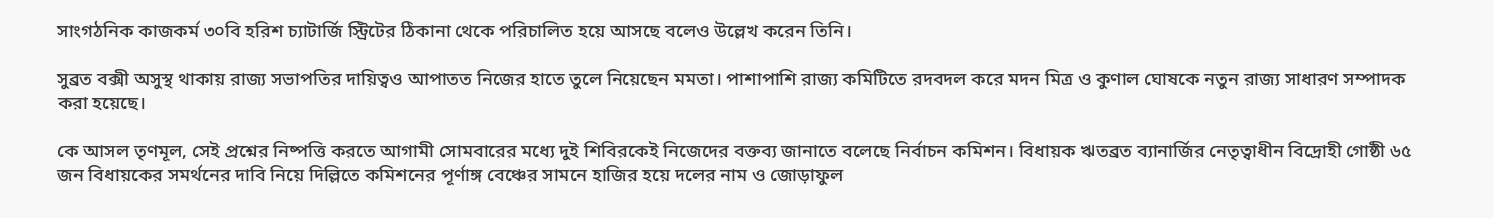সাংগঠনিক কাজকর্ম ৩০বি হরিশ চ্যাটার্জি স্ট্রিটের ঠিকানা থেকে পরিচালিত হয়ে আসছে বলেও উল্লেখ করেন তিনি।

সুব্রত বক্সী অসুস্থ থাকায় রাজ্য সভাপতির দায়িত্বও আপাতত নিজের হাতে তুলে নিয়েছেন মমতা। পাশাপাশি রাজ্য কমিটিতে রদবদল করে মদন মিত্র ও কুণাল ঘোষকে নতুন রাজ্য সাধারণ সম্পাদক করা হয়েছে।

কে আসল তৃণমূল, সেই প্রশ্নের নিষ্পত্তি করতে আগামী সোমবারের মধ্যে দুই শিবিরকেই নিজেদের বক্তব্য জানাতে বলেছে নির্বাচন কমিশন। বিধায়ক ঋতব্রত ব্যানার্জির নেতৃত্বাধীন বিদ্রোহী গোষ্ঠী ৬৫ জন বিধায়কের সমর্থনের দাবি নিয়ে দিল্লিতে কমিশনের পূর্ণাঙ্গ বেঞ্চের সামনে হাজির হয়ে দলের নাম ও জোড়াফুল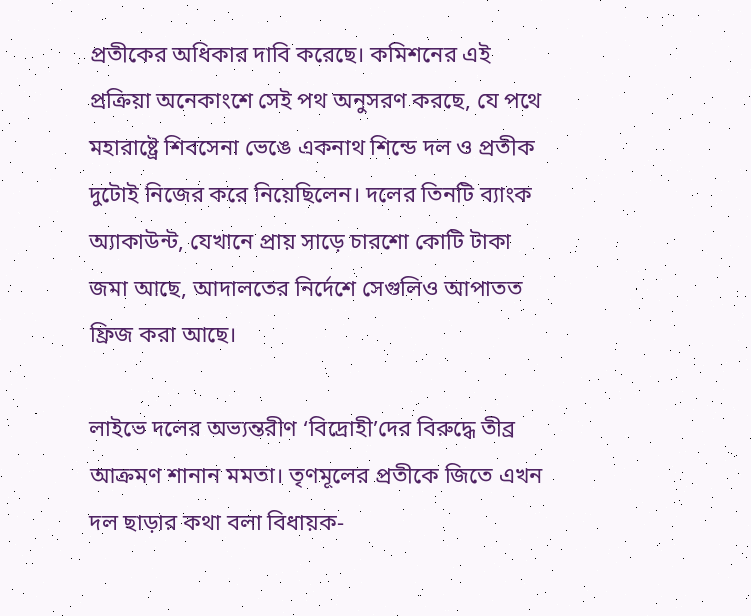প্রতীকের অধিকার দাবি করেছে। কমিশনের এই প্রক্রিয়া অনেকাংশে সেই পথ অনুসরণ করছে, যে পথে মহারাষ্ট্রে শিবসেনা ভেঙে একনাথ শিন্ডে দল ও প্রতীক দুটোই নিজের করে নিয়েছিলেন। দলের তিনটি ব্যাংক অ্যাকাউন্ট, যেখানে প্রায় সাড়ে চারশো কোটি টাকা জমা আছে, আদালতের নির্দেশে সেগুলিও আপাতত ফ্রিজ করা আছে।

লাইভে দলের অভ্যন্তরীণ ‘বিদ্রোহী’দের বিরুদ্ধে তীব্র আক্রমণ শানান মমতা। তৃণমূলের প্রতীকে জিতে এখন দল ছাড়ার কথা বলা বিধায়ক-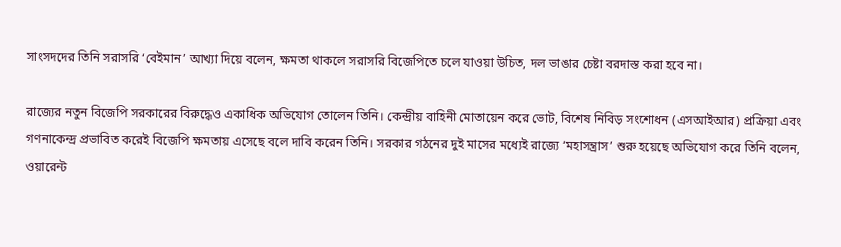সাংসদদের তিনি সরাসরি ‘বেইমান’ আখ্যা দিয়ে বলেন, ক্ষমতা থাকলে সরাসরি বিজেপিতে চলে যাওয়া উচিত, দল ভাঙার চেষ্টা বরদাস্ত করা হবে না।

রাজ্যের নতুন বিজেপি সরকারের বিরুদ্ধেও একাধিক অভিযোগ তোলেন তিনি। কেন্দ্রীয় বাহিনী মোতায়েন করে ভোট, বিশেষ নিবিড় সংশোধন (এসআইআর) প্রক্রিয়া এবং গণনাকেন্দ্র প্রভাবিত করেই বিজেপি ক্ষমতায় এসেছে বলে দাবি করেন তিনি। সরকার গঠনের দুই মাসের মধ্যেই রাজ্যে ‘মহাসন্ত্রাস’ শুরু হয়েছে অভিযোগ করে তিনি বলেন, ওয়ারেন্ট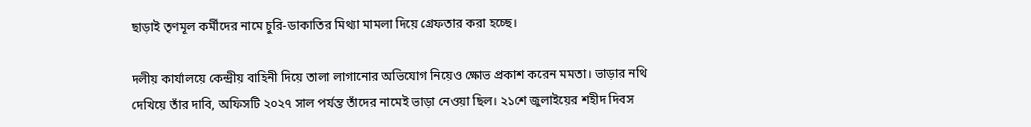ছাড়াই তৃণমূল কর্মীদের নামে চুরি-ডাকাতির মিথ্যা মামলা দিয়ে গ্রেফতার করা হচ্ছে।

দলীয় কার্যালয়ে কেন্দ্রীয় বাহিনী দিয়ে তালা লাগানোর অভিযোগ নিয়েও ক্ষোভ প্রকাশ করেন মমতা। ভাড়ার নথি দেখিয়ে তাঁর দাবি, অফিসটি ২০২৭ সাল পর্যন্ত তাঁদের নামেই ভাড়া নেওয়া ছিল। ২১শে জুলাইয়ের শহীদ দিবস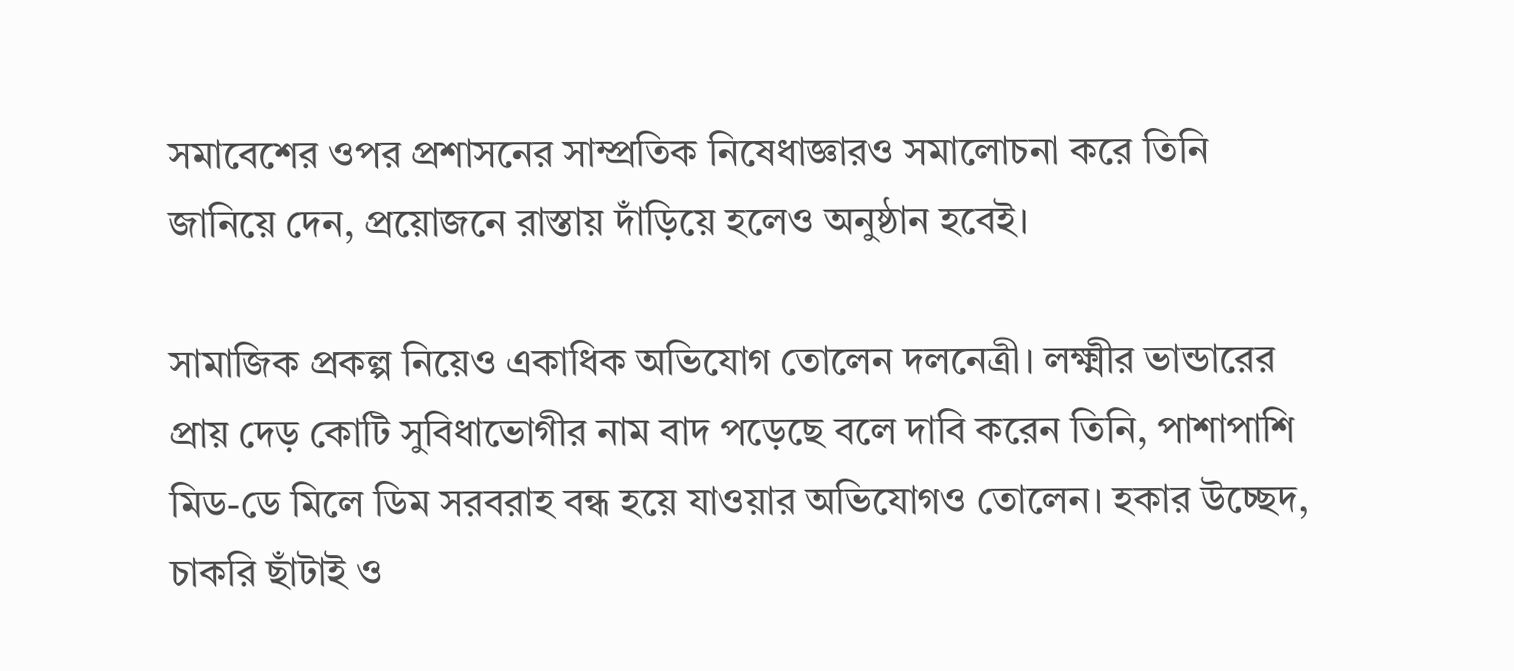সমাবেশের ওপর প্রশাসনের সাম্প্রতিক নিষেধাজ্ঞারও সমালোচনা করে তিনি জানিয়ে দেন, প্রয়োজনে রাস্তায় দাঁড়িয়ে হলেও অনুষ্ঠান হবেই।

সামাজিক প্রকল্প নিয়েও একাধিক অভিযোগ তোলেন দলনেত্রী। লক্ষ্মীর ভান্ডারের প্রায় দেড় কোটি সুবিধাভোগীর নাম বাদ পড়েছে বলে দাবি করেন তিনি, পাশাপাশি মিড-ডে মিলে ডিম সরবরাহ বন্ধ হয়ে যাওয়ার অভিযোগও তোলেন। হকার উচ্ছেদ, চাকরি ছাঁটাই ও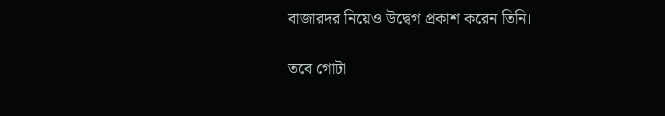বাজারদর নিয়েও উদ্বেগ প্রকাশ করেন তিনি।

তবে গোটা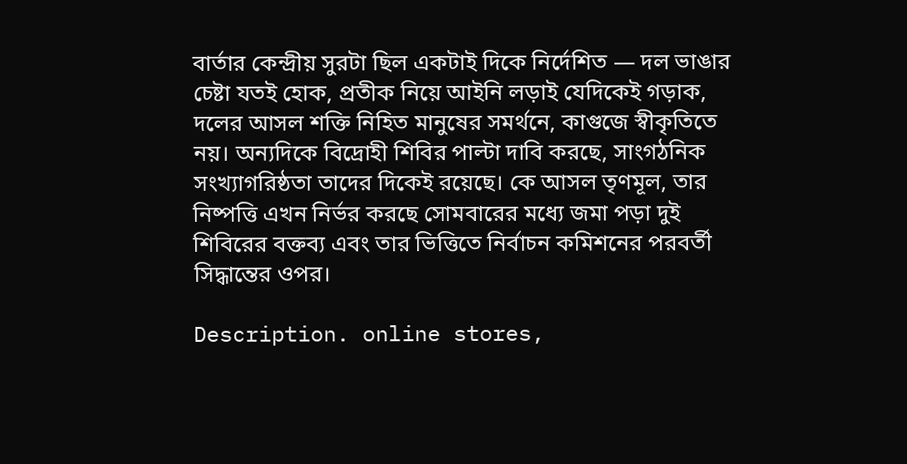বার্তার কেন্দ্রীয় সুরটা ছিল একটাই দিকে নির্দেশিত — দল ভাঙার চেষ্টা যতই হোক, প্রতীক নিয়ে আইনি লড়াই যেদিকেই গড়াক, দলের আসল শক্তি নিহিত মানুষের সমর্থনে, কাগুজে স্বীকৃতিতে নয়। অন্যদিকে বিদ্রোহী শিবির পাল্টা দাবি করছে, সাংগঠনিক সংখ্যাগরিষ্ঠতা তাদের দিকেই রয়েছে। কে আসল তৃণমূল, তার নিষ্পত্তি এখন নির্ভর করছে সোমবারের মধ্যে জমা পড়া দুই শিবিরের বক্তব্য এবং তার ভিত্তিতে নির্বাচন কমিশনের পরবর্তী সিদ্ধান্তের ওপর।

Description. online stores,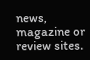news, magazine or review sites.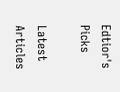Edtior's Picks

Latest Articles